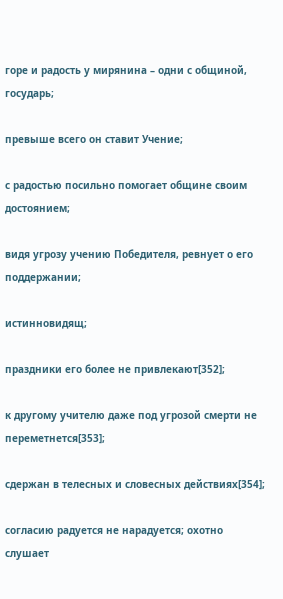горе и радость у мирянина – одни с общиной, государь;

превыше всего он ставит Учение;

с радостью посильно помогает общине своим достоянием;

видя угрозу учению Победителя, ревнует о его поддержании;

истинновидящ;

праздники его более не привлекают[352];

к другому учителю даже под угрозой смерти не переметнется[353];

сдержан в телесных и словесных действиях[354];

согласию радуется не нарадуется; охотно слушает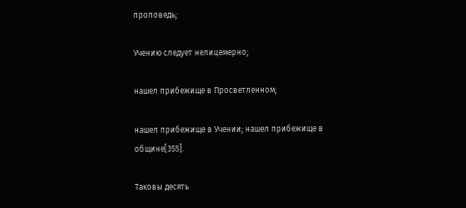проповедь;

Учению следует нелицемерно;

нашел прибежище в Просветленном;

нашел прибежище в Учении; нашел прибежище в общине[355].

Таковы десять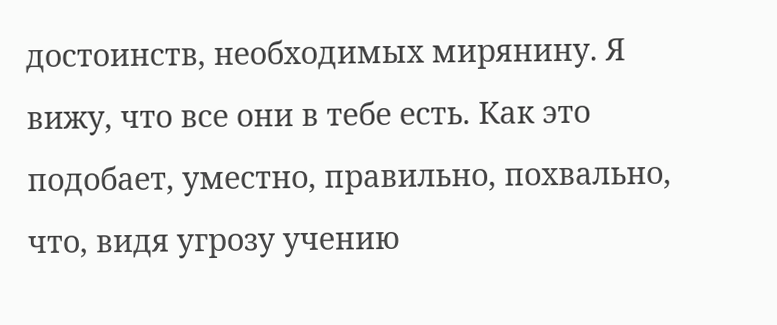достоинств, необходимых мирянину. Я вижу, что все они в тебе есть. Как это подобает, уместно, правильно, похвально, что, видя угрозу учению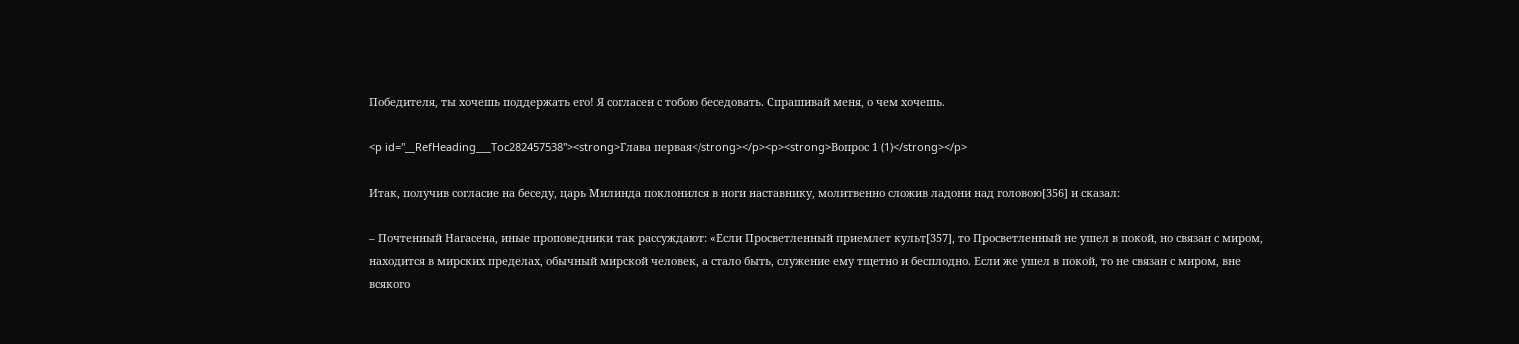Победителя, ты хочешь поддержать его! Я согласен с тобою беседовать. Спрашивай меня, о чем хочешь.

<p id="__RefHeading___Toc282457538"><strong>Глава первая</strong></p><p><strong>Вопрос 1 (1)</strong></p>

Итак, получив согласие на беседу, царь Милинда поклонился в ноги наставнику, молитвенно сложив ладони над головою[356] и сказал:

– Почтенный Нагасена, иные проповедники так рассуждают: «Если Просветленный приемлет культ[357], то Просветленный не ушел в покой, но связан с миром, находится в мирских пределах, обычный мирской человек, а стало быть, служение ему тщетно и бесплодно. Если же ушел в покой, то не связан с миром, вне всякого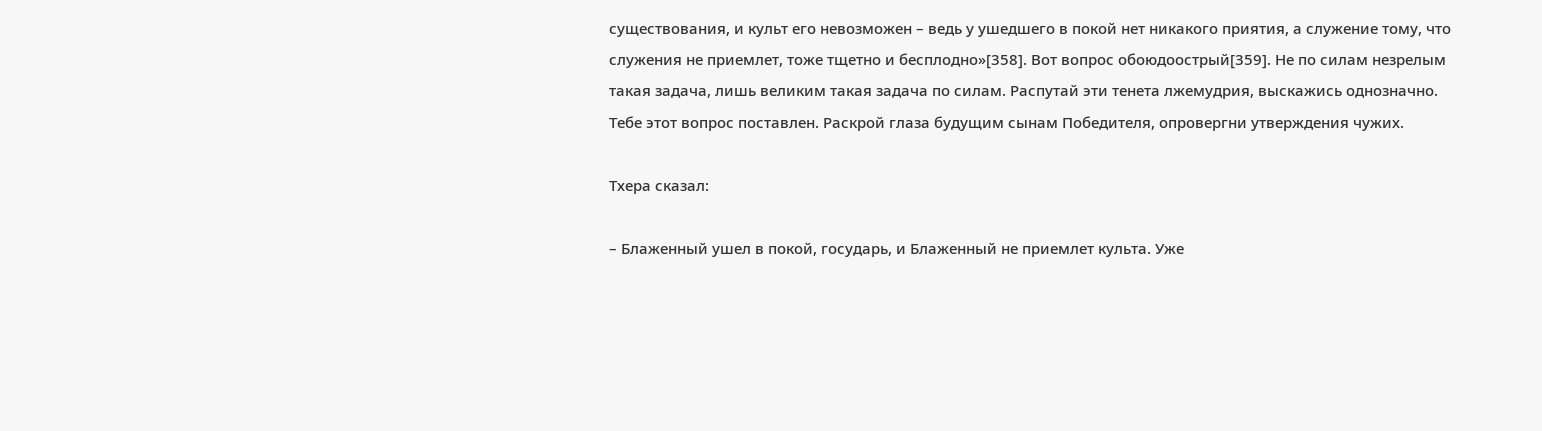существования, и культ его невозможен – ведь у ушедшего в покой нет никакого приятия, а служение тому, что служения не приемлет, тоже тщетно и бесплодно»[358]. Вот вопрос обоюдоострый[359]. Не по силам незрелым такая задача, лишь великим такая задача по силам. Распутай эти тенета лжемудрия, выскажись однозначно. Тебе этот вопрос поставлен. Раскрой глаза будущим сынам Победителя, опровергни утверждения чужих.

Тхера сказал:

– Блаженный ушел в покой, государь, и Блаженный не приемлет культа. Уже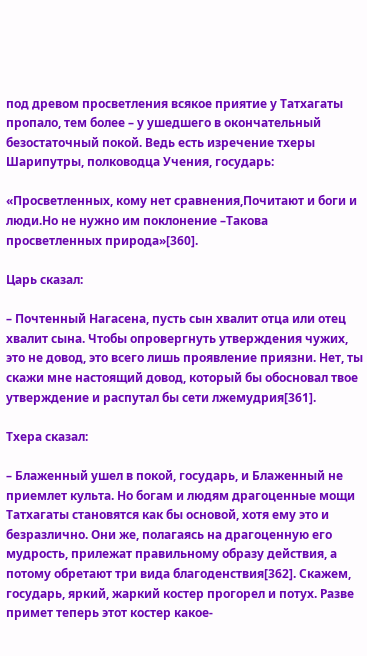под древом просветления всякое приятие у Татхагаты пропало, тем более – у ушедшего в окончательный безостаточный покой. Ведь есть изречение тхеры Шарипутры, полководца Учения, государь:

«Просветленных, кому нет сравнения,Почитают и боги и люди.Но не нужно им поклонение –Такова просветленных природа»[360].

Царь сказал:

– Почтенный Нагасена, пусть сын хвалит отца или отец хвалит сына. Чтобы опровергнуть утверждения чужих, это не довод, это всего лишь проявление приязни. Нет, ты скажи мне настоящий довод, который бы обосновал твое утверждение и распутал бы сети лжемудрия[361].

Тхера сказал:

– Блаженный ушел в покой, государь, и Блаженный не приемлет культа. Но богам и людям драгоценные мощи Татхагаты становятся как бы основой, хотя ему это и безразлично. Они же, полагаясь на драгоценную его мудрость, прилежат правильному образу действия, а потому обретают три вида благоденствия[362]. Скажем, государь, яркий, жаркий костер прогорел и потух. Разве примет теперь этот костер какое-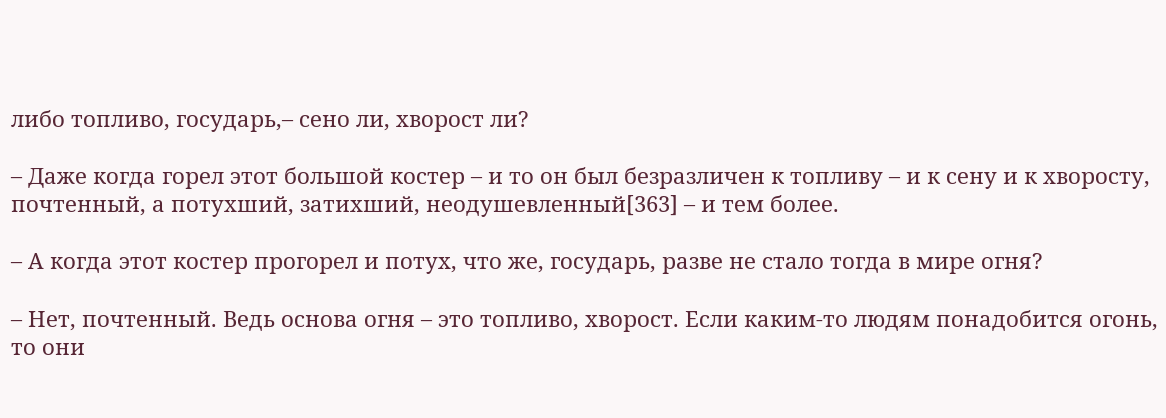либо топливо, государь,– сено ли, хворост ли?

– Даже когда горел этот большой костер – и то он был безразличен к топливу – и к сену и к хворосту, почтенный, а потухший, затихший, неодушевленный[363] – и тем более.

– А когда этот костер прогорел и потух, что же, государь, разве не стало тогда в мире огня?

– Нет, почтенный. Ведь основа огня – это топливо, хворост. Если каким-то людям понадобится огонь, то они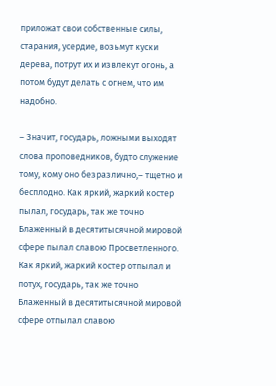приложат свои собственные силы, старания, усердие, возьмут куски дерева, потрут их и извлекут огонь, а потом будут делать с огнем, что им надобно.

– Значит, государь, ложными выходят слова проповедников, будто служение тому, кому оно безразлично,– тщетно и бесплодно. Как яркий, жаркий костер пылал, государь, так же точно Блаженный в десятитысячной мировой сфере пылал славою Просветленного. Как яркий, жаркий костер отпылал и потух, государь, так же точно Блаженный в десятитысячной мировой сфере отпылал славою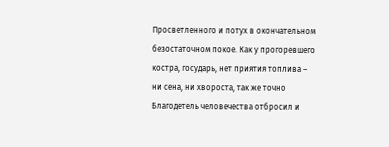Просветленного и потух в окончательном безостаточном покое. Как у прогоревшего костра, государь, нет приятия топлива – ни сена, ни хвороста, так же точно Благодетель человечества отбросил и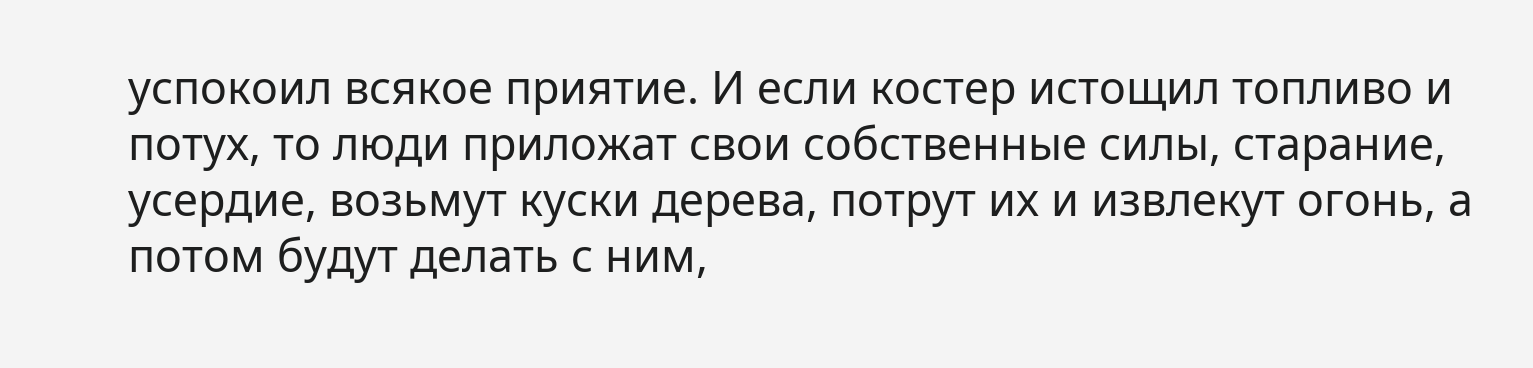успокоил всякое приятие. И если костер истощил топливо и потух, то люди приложат свои собственные силы, старание, усердие, возьмут куски дерева, потрут их и извлекут огонь, а потом будут делать с ним,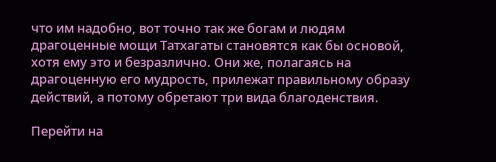что им надобно, вот точно так же богам и людям драгоценные мощи Татхагаты становятся как бы основой, хотя ему это и безразлично. Они же, полагаясь на драгоценную его мудрость, прилежат правильному образу действий, а потому обретают три вида благоденствия.

Перейти на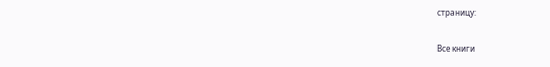страницу:

Все книги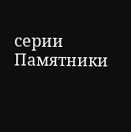серии Памятники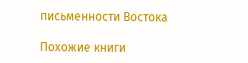письменности Востока

Похожие книги